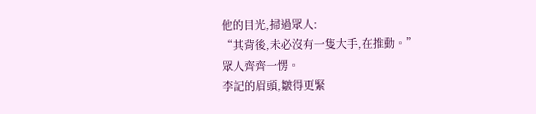他的目光,掃過眾人:
“其背後,未必沒有一隻大手,在推動。”
眾人齊齊一愣。
李記的眉頭,皺得更緊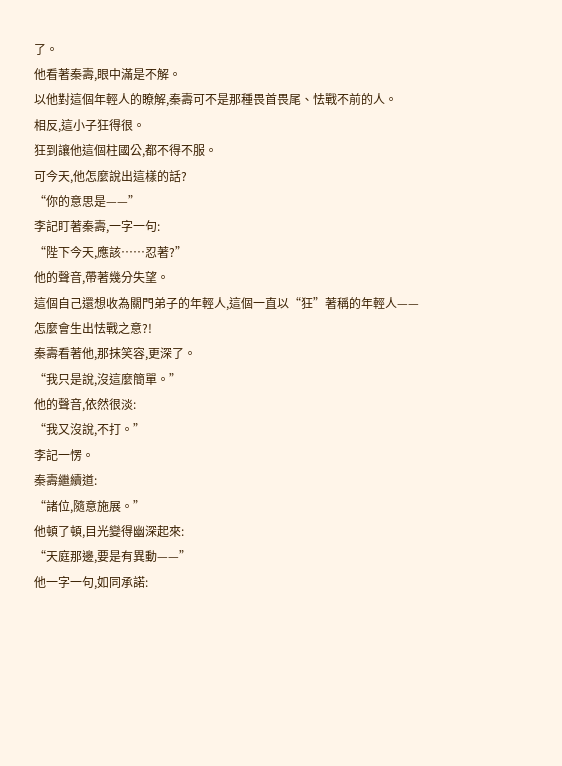了。
他看著秦壽,眼中滿是不解。
以他對這個年輕人的瞭解,秦壽可不是那種畏首畏尾、怯戰不前的人。
相反,這小子狂得很。
狂到讓他這個柱國公,都不得不服。
可今天,他怎麼說出這樣的話?
“你的意思是——”
李記盯著秦壽,一字一句:
“陛下今天,應該……忍著?”
他的聲音,帶著幾分失望。
這個自己還想收為關門弟子的年輕人,這個一直以“狂”著稱的年輕人——
怎麼會生出怯戰之意?!
秦壽看著他,那抹笑容,更深了。
“我只是說,沒這麼簡單。”
他的聲音,依然很淡:
“我又沒說,不打。”
李記一愣。
秦壽繼續道:
“諸位,隨意施展。”
他頓了頓,目光變得幽深起來:
“天庭那邊,要是有異動——”
他一字一句,如同承諾: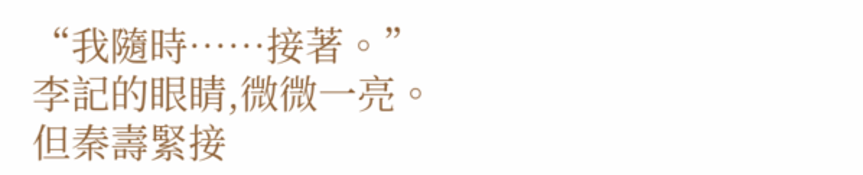“我隨時……接著。”
李記的眼睛,微微一亮。
但秦壽緊接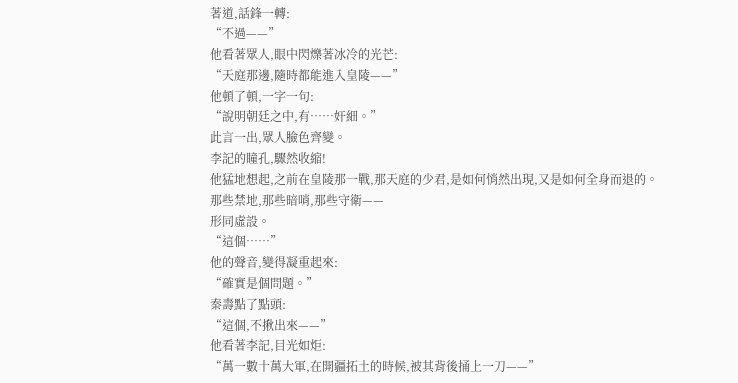著道,話鋒一轉:
“不過——”
他看著眾人,眼中閃爍著冰冷的光芒:
“天庭那邊,隨時都能進入皇陵——”
他頓了頓,一字一句:
“說明朝廷之中,有……奸細。”
此言一出,眾人臉色齊變。
李記的瞳孔,驟然收縮!
他猛地想起,之前在皇陵那一戰,那天庭的少君,是如何悄然出現,又是如何全身而退的。
那些禁地,那些暗哨,那些守衛——
形同虛設。
“這個……”
他的聲音,變得凝重起來:
“確實是個問題。”
秦壽點了點頭:
“這個,不揪出來——”
他看著李記,目光如炬:
“萬一數十萬大軍,在開疆拓土的時候,被其背後捅上一刀——”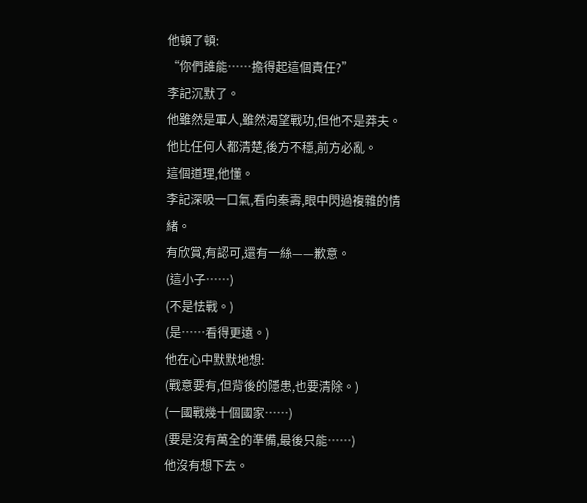他頓了頓:
“你們誰能……擔得起這個責任?”
李記沉默了。
他雖然是軍人,雖然渴望戰功,但他不是莽夫。
他比任何人都清楚,後方不穩,前方必亂。
這個道理,他懂。
李記深吸一口氣,看向秦壽,眼中閃過複雜的情緒。
有欣賞,有認可,還有一絲——歉意。
(這小子……)
(不是怯戰。)
(是……看得更遠。)
他在心中默默地想:
(戰意要有,但背後的隱患,也要清除。)
(一國戰幾十個國家……)
(要是沒有萬全的準備,最後只能……)
他沒有想下去。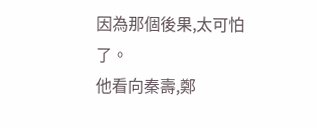因為那個後果,太可怕了。
他看向秦壽,鄭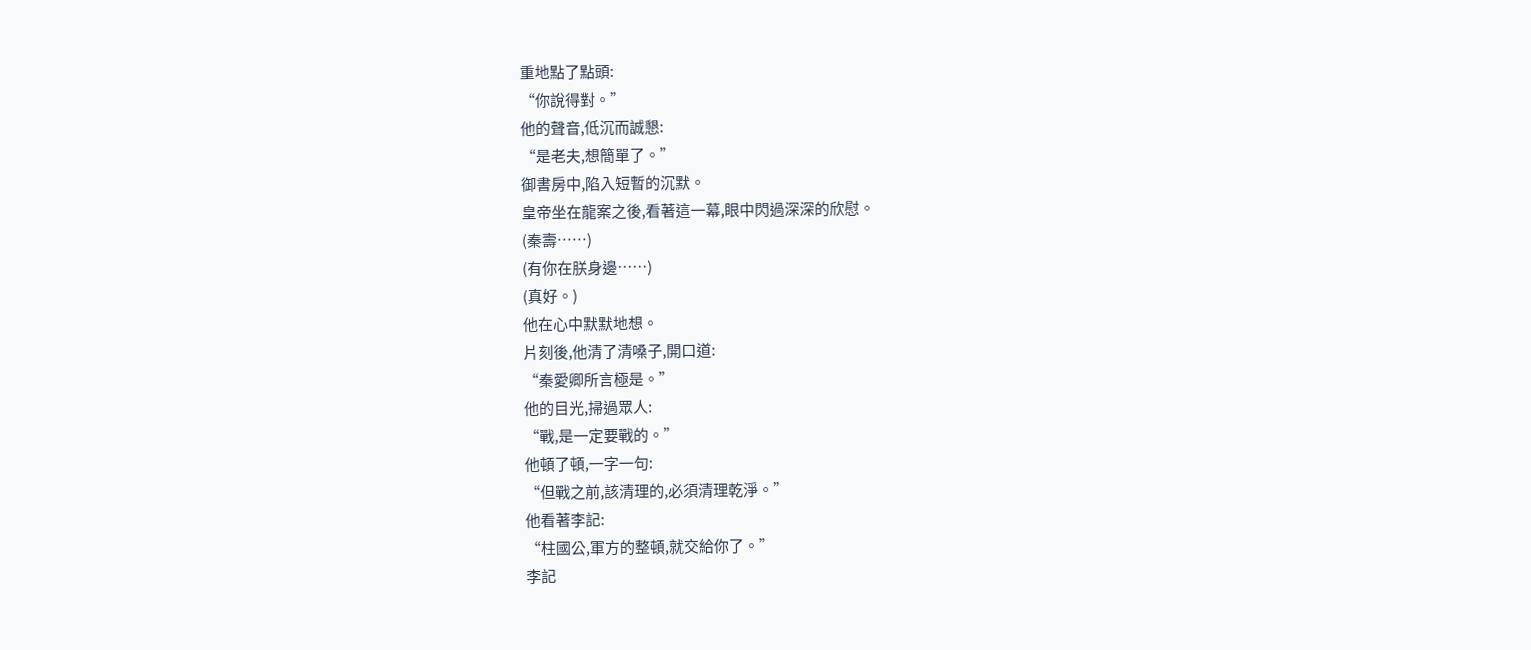重地點了點頭:
“你說得對。”
他的聲音,低沉而誠懇:
“是老夫,想簡單了。”
御書房中,陷入短暫的沉默。
皇帝坐在龍案之後,看著這一幕,眼中閃過深深的欣慰。
(秦壽……)
(有你在朕身邊……)
(真好。)
他在心中默默地想。
片刻後,他清了清嗓子,開口道:
“秦愛卿所言極是。”
他的目光,掃過眾人:
“戰,是一定要戰的。”
他頓了頓,一字一句:
“但戰之前,該清理的,必須清理乾淨。”
他看著李記:
“柱國公,軍方的整頓,就交給你了。”
李記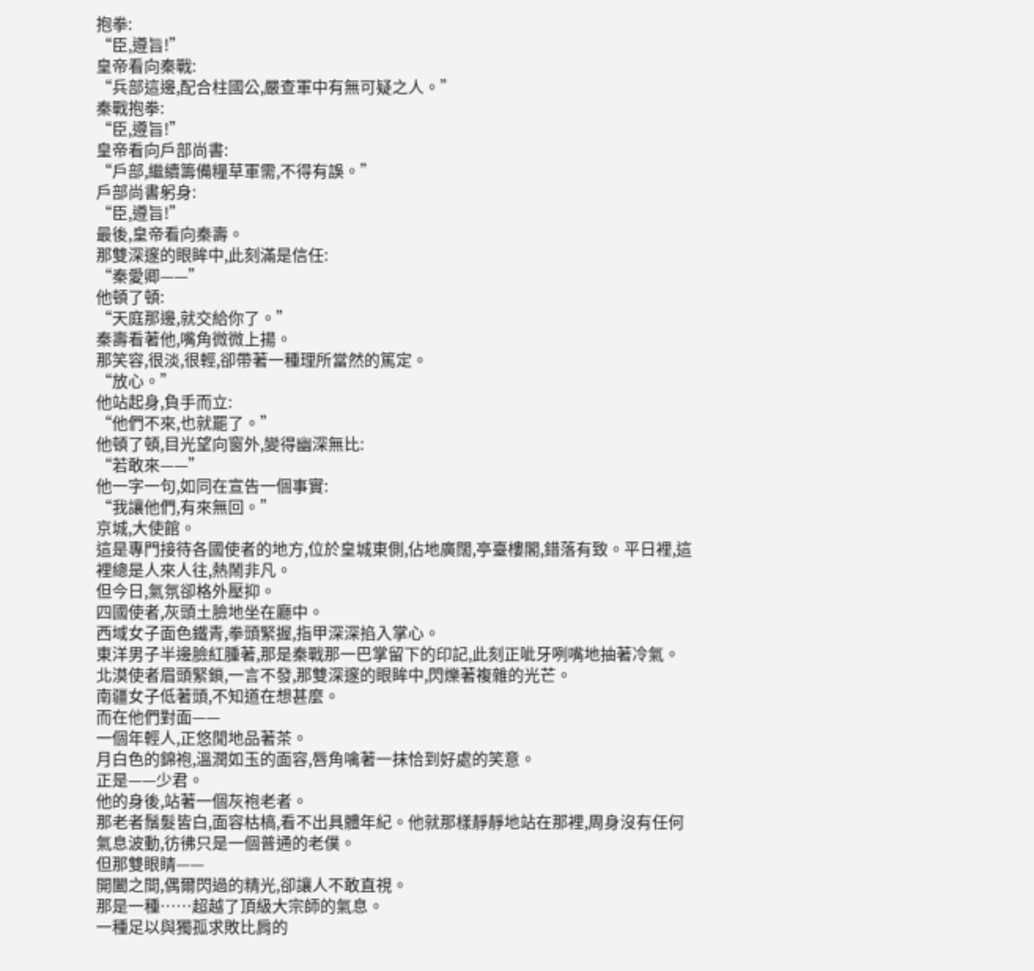抱拳:
“臣,遵旨!”
皇帝看向秦戰:
“兵部這邊,配合柱國公,嚴查軍中有無可疑之人。”
秦戰抱拳:
“臣,遵旨!”
皇帝看向戶部尚書:
“戶部,繼續籌備糧草軍需,不得有誤。”
戶部尚書躬身:
“臣,遵旨!”
最後,皇帝看向秦壽。
那雙深邃的眼眸中,此刻滿是信任:
“秦愛卿——”
他頓了頓:
“天庭那邊,就交給你了。”
秦壽看著他,嘴角微微上揚。
那笑容,很淡,很輕,卻帶著一種理所當然的篤定。
“放心。”
他站起身,負手而立:
“他們不來,也就罷了。”
他頓了頓,目光望向窗外,變得幽深無比:
“若敢來——”
他一字一句,如同在宣告一個事實:
“我讓他們,有來無回。”
京城,大使館。
這是專門接待各國使者的地方,位於皇城東側,佔地廣闊,亭臺樓閣,錯落有致。平日裡,這裡總是人來人往,熱鬧非凡。
但今日,氣氛卻格外壓抑。
四國使者,灰頭土臉地坐在廳中。
西域女子面色鐵青,拳頭緊握,指甲深深掐入掌心。
東洋男子半邊臉紅腫著,那是秦戰那一巴掌留下的印記,此刻正呲牙咧嘴地抽著冷氣。
北漠使者眉頭緊鎖,一言不發,那雙深邃的眼眸中,閃爍著複雜的光芒。
南疆女子低著頭,不知道在想甚麼。
而在他們對面——
一個年輕人,正悠閒地品著茶。
月白色的錦袍,溫潤如玉的面容,唇角噙著一抹恰到好處的笑意。
正是——少君。
他的身後,站著一個灰袍老者。
那老者鬚髮皆白,面容枯槁,看不出具體年紀。他就那樣靜靜地站在那裡,周身沒有任何氣息波動,彷彿只是一個普通的老僕。
但那雙眼睛——
開闔之間,偶爾閃過的精光,卻讓人不敢直視。
那是一種……超越了頂級大宗師的氣息。
一種足以與獨孤求敗比肩的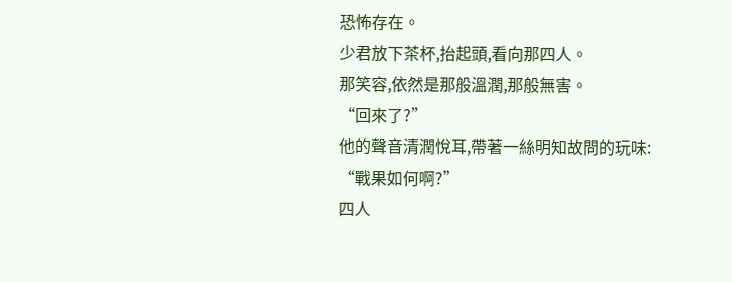恐怖存在。
少君放下茶杯,抬起頭,看向那四人。
那笑容,依然是那般溫潤,那般無害。
“回來了?”
他的聲音清潤悅耳,帶著一絲明知故問的玩味:
“戰果如何啊?”
四人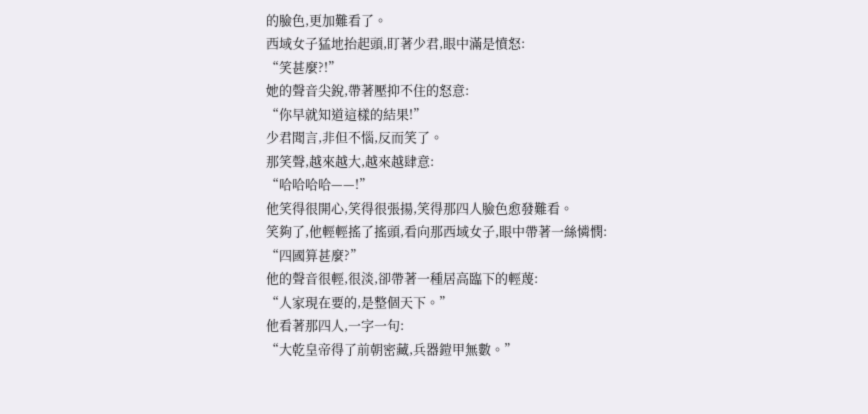的臉色,更加難看了。
西域女子猛地抬起頭,盯著少君,眼中滿是憤怒:
“笑甚麼?!”
她的聲音尖銳,帶著壓抑不住的怒意:
“你早就知道這樣的結果!”
少君聞言,非但不惱,反而笑了。
那笑聲,越來越大,越來越肆意:
“哈哈哈哈——!”
他笑得很開心,笑得很張揚,笑得那四人臉色愈發難看。
笑夠了,他輕輕搖了搖頭,看向那西域女子,眼中帶著一絲憐憫:
“四國算甚麼?”
他的聲音很輕,很淡,卻帶著一種居高臨下的輕蔑:
“人家現在要的,是整個天下。”
他看著那四人,一字一句:
“大乾皇帝得了前朝密藏,兵器鎧甲無數。”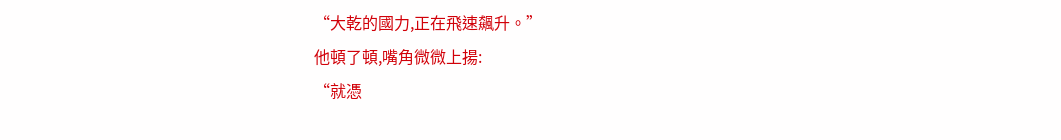“大乾的國力,正在飛速飆升。”
他頓了頓,嘴角微微上揚:
“就憑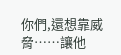你們,還想靠威脅……讓他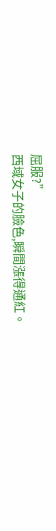屈服?”
西域女子的臉色,瞬間漲得通紅。